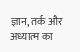ज्ञान, तर्क और अध्यात्म का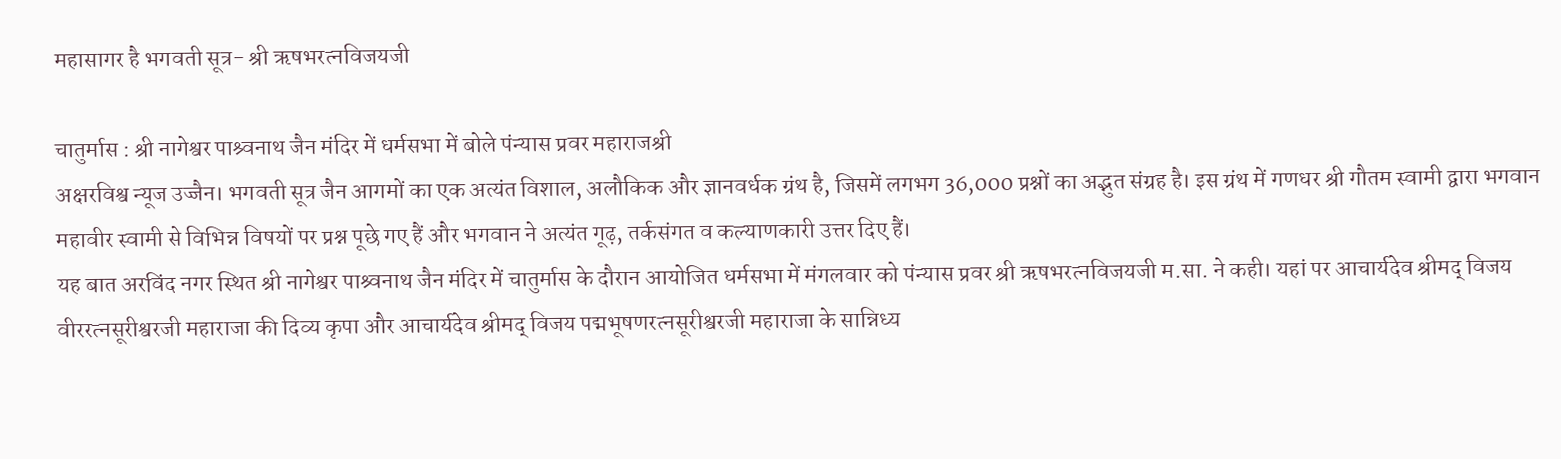महासागर है भगवती सूत्र- श्री ऋषभरत्नविजयजी

चातुर्मास : श्री नागेश्वर पाश्र्वनाथ जैन मंदिर में धर्मसभा में बोले पंन्यास प्रवर महाराजश्री
अक्षरविश्व न्यूज उज्जैन। भगवती सूत्र जैन आगमों का एक अत्यंत विशाल, अलौकिक और ज्ञानवर्धक ग्रंथ है, जिसमें लगभग 36,000 प्रश्नों का अद्भुत संग्रह है। इस ग्रंथ में गणधर श्री गौतम स्वामी द्वारा भगवान महावीर स्वामी से विभिन्न विषयों पर प्रश्न पूछे गए हैं और भगवान ने अत्यंत गूढ़, तर्कसंगत व कल्याणकारी उत्तर दिए हैं।
यह बात अरविंद नगर स्थित श्री नागेश्वर पाश्र्वनाथ जैन मंदिर में चातुर्मास के दौरान आयोजित धर्मसभा में मंगलवार को पंन्यास प्रवर श्री ऋषभरत्नविजयजी म.सा. ने कही। यहां पर आचार्यदेव श्रीमद् विजय वीररत्नसूरीश्वरजी महाराजा की दिव्य कृपा और आचार्यदेव श्रीमद् विजय पद्मभूषणरत्नसूरीश्वरजी महाराजा के सान्निध्य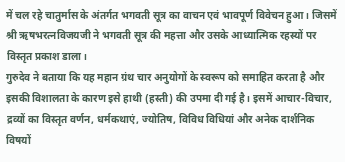में चल रहे चातुर्मास के अंतर्गत भगवती सूत्र का वाचन एवं भावपूर्ण विवेचन हुआ। जिसमें श्री ऋषभरत्नविजयजी ने भगवती सूत्र की महत्ता और उसके आध्यात्मिक रहस्यों पर विस्तृत प्रकाश डाला।
गुरुदेव ने बताया कि यह महान ग्रंथ चार अनुयोगों के स्वरूप को समाहित करता है और इसकी विशालता के कारण इसे हाथी (हस्ती) की उपमा दी गई है। इसमें आचार-विचार, द्रव्यों का विस्तृत वर्णन, धर्मकथाएं, ज्योतिष, विविध विधियां और अनेक दार्शनिक विषयों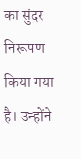का सुंदर निरूपण किया गया है। उन्होंने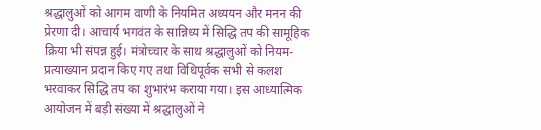श्रद्धालुओं को आगम वाणी के नियमित अध्ययन और मनन की प्रेरणा दी। आचार्य भगवंत के सान्निध्य में सिद्धि तप की सामूहिक क्रिया भी संपन्न हुई। मंत्रोच्चार के साथ श्रद्धालुओं को नियम-प्रत्याख्यान प्रदान किए गए तथा विधिपूर्वक सभी से कलश भरवाकर सिद्धि तप का शुभारंभ कराया गया। इस आध्यात्मिक आयोजन में बड़ी संख्या में श्रद्धालुओं ने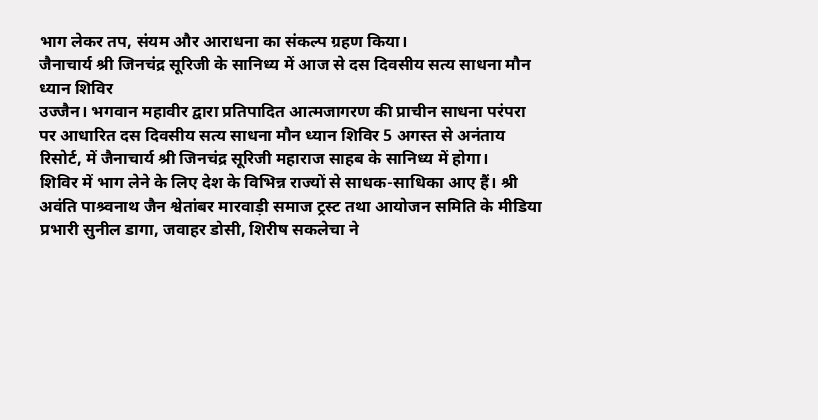भाग लेकर तप, संयम और आराधना का संकल्प ग्रहण किया।
जैनाचार्य श्री जिनचंद्र सूरिजी के सानिध्य में आज से दस दिवसीय सत्य साधना मौन ध्यान शिविर
उज्जैन। भगवान महावीर द्वारा प्रतिपादित आत्मजागरण की प्राचीन साधना परंपरा पर आधारित दस दिवसीय सत्य साधना मौन ध्यान शिविर 5 अगस्त से अनंताय रिसोर्ट, में जैनाचार्य श्री जिनचंद्र सूरिजी महाराज साहब के सानिध्य में होगा।
शिविर में भाग लेने के लिए देश के विभिन्न राज्यों से साधक-साधिका आए हैं। श्री अवंति पाश्र्वनाथ जैन श्वेतांबर मारवाड़ी समाज ट्रस्ट तथा आयोजन समिति के मीडिया प्रभारी सुनील डागा, जवाहर डोसी, शिरीष सकलेचा ने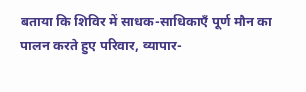बताया कि शिविर में साधक-साधिकाएँ पूर्ण मौन का पालन करते हुए परिवार, व्यापार-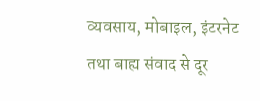व्यवसाय, मोबाइल, इंटरनेट तथा बाह्य संवाद से दूर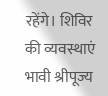रहेंगे। शिविर की व्यवस्थाएं भावी श्रीपूज्य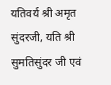यतिवर्य श्री अमृत सुंदरजी, यति श्री सुमतिसुंदर जी एवं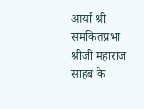आर्या श्री समकितप्रभा श्रीजी महाराज साहब के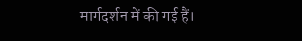मार्गदर्शन में की गई हैं।